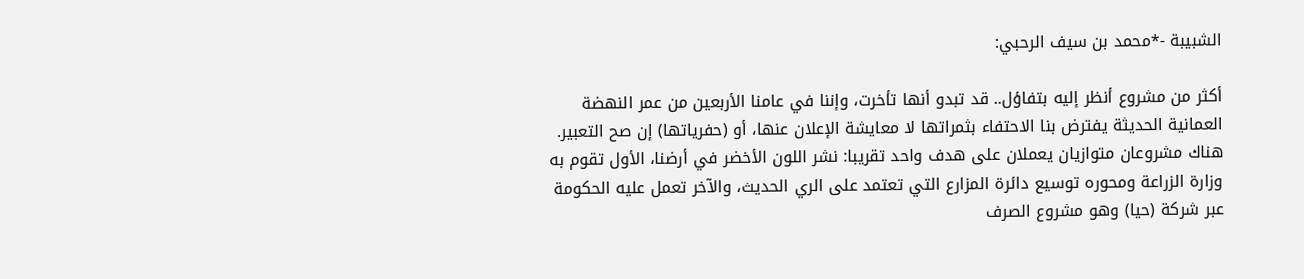الشبيبة -*محمد بن سيف الرحبي:

أكثر من مشروع أنظر إليه بتفاؤل.. قد تبدو أنها تأخرت، وإننا في عامنا الأربعين من عمر النهضة العمانية الحديثة يفترض بنا الاحتفاء بثمراتها لا معايشة الإعلان عنها، أو (حفرياتها) إن صح التعبير.
هناك مشروعان متوازيان يعملان على هدف واحد تقريبا: نشر اللون الأخضر في أرضنا، الأول تقوم به وزارة الزراعة ومحوره توسيع دائرة المزارع التي تعتمد على الري الحديث، والآخر تعمل عليه الحكومة عبر شركة (حيا) وهو مشروع الصرف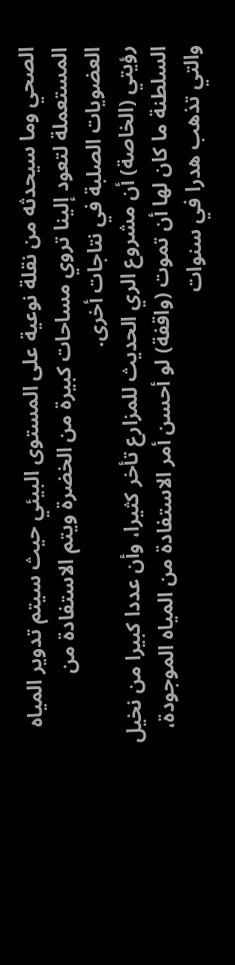الصحي وما سيحدثه من نقلة نوعية على المستوى البيئي حيث سيتم تدوير المياه المستعملة لتعود إلينا تروي مساحات كبيرة من الخضرة ويتم الاستفادة من العضويات الصلبة في نتاجات أخرى.
رؤيتي (الخاصة) أن مشروع الري الحديث للمزارع تأخر كثيرا، وأن عددا كبيرا من نخيل السلطنة ما كان لها أن تموت (واقفة) لو أحسن أمر الاستفادة من المياه الموجودة، والتي تذهب هدرا في سنوات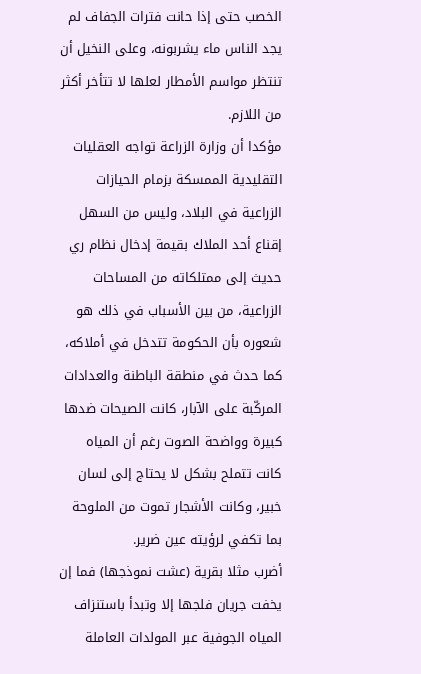الخصب حتى إذا حانت فترات الجفاف لم يجد الناس ماء يشربونه، وعلى النخيل أن تنتظر مواسم الأمطار لعلها لا تتأخر أكثر من اللازم.
مؤكدا أن وزارة الزراعة تواجه العقليات التقليدية الممسكة بزمام الحيازات الزراعية في البلاد، وليس من السهل إقناع أحد الملاك بقيمة إدخال نظام ري حديث إلى ممتلكاته من المساحات الزراعية، من بين الأسباب في ذلك هو شعوره بأن الحكومة تتدخل في أملاكه، كما حدث في منطقة الباطنة والعدادات المركّبة على الآبار، كانت الصيحات ضدها كبيرة وواضحة الصوت رغم أن المياه كانت تتملح بشكل لا يحتاج إلى لسان خبير، وكانت الأشجار تموت من الملوحة بما تكفي لرؤيته عين ضرير.
أضرب مثلا بقرية (عشت نموذجها) فما إن يخفت جريان فلجها إلا وتبدأ باستنزاف المياه الجوفية عبر المولدات العاملة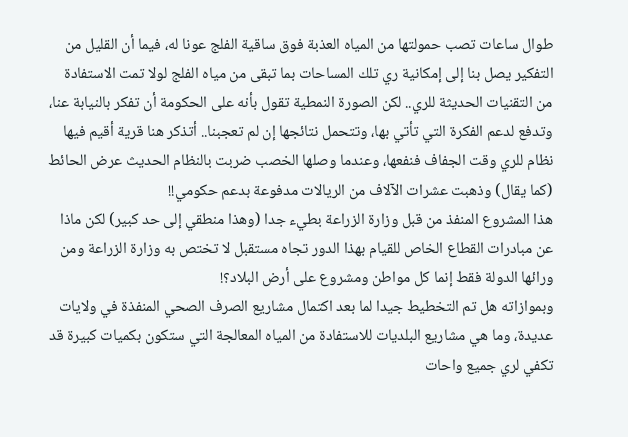طوال ساعات تصب حمولتها من المياه العذبة فوق ساقية الفلج عونا له، فيما أن القليل من التفكير يصل بنا إلى إمكانية ري تلك المساحات بما تبقى من مياه الفلج لولا تمت الاستفادة من التقنيات الحديثة للري.. لكن الصورة النمطية تقول بأنه على الحكومة أن تفكر بالنيابة عنا، وتدفع لدعم الفكرة التي تأتي بها، وتتحمل نتائجها إن لم تعجبنا.. أتذكر هنا قرية أقيم فيها نظام للري وقت الجفاف فنفعها، وعندما وصلها الخصب ضربت بالنظام الحديث عرض الحائط (كما يقال) وذهبت عشرات الآلاف من الريالات مدفوعة بدعم حكومي!!
هذا المشروع المنفذ من قبل وزارة الزراعة بطيء جدا (وهذا منطقي إلى حد كبير) لكن ماذا عن مبادرات القطاع الخاص للقيام بهذا الدور تجاه مستقبل لا تختص به وزارة الزراعة ومن ورائها الدولة فقط إنما كل مواطن ومشروع على أرض البلاد؟!
وبموازاته هل تم التخطيط جيدا لما بعد اكتمال مشاريع الصرف الصحي المنفذة في ولايات عديدة، وما هي مشاريع البلديات للاستفادة من المياه المعالجة التي ستكون بكميات كبيرة قد تكفي لري جميع واحات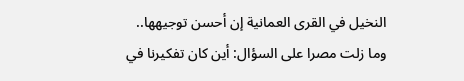النخيل في القرى العمانية إن أحسن توجيهها..
وما زلت مصرا على السؤال: أين كان تفكيرنا في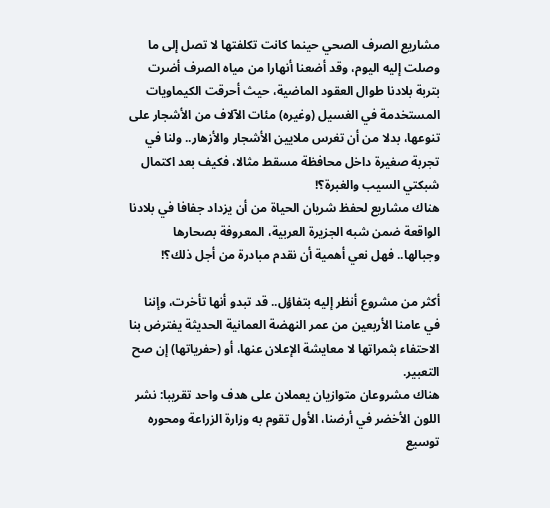مشاريع الصرف الصحي حينما كانت تكلفتها لا تصل إلى ما وصلت إليه اليوم، وقد أضعنا أنهارا من مياه الصرف أضرت بتربة بلادنا طوال العقود الماضية، حيث أحرقت الكيماويات المستخدمة في الغسيل (وغيره) مئات الآلاف من الأشجار على تنوعها، بدلا من أن تغرس ملايين الأشجار والأزهار.. ولنا في تجربة صغيرة داخل محافظة مسقط مثالا، فكيف بعد اكتمال شبكتي السيب والغبرة؟!
هناك مشاريع لحفظ شريان الحياة من أن يزداد جفافا في بلادنا الواقعة ضمن شبه الجزيرة العربية، المعروفة بصحارها وجبالها.. فهل نعي أهمية أن نقدم مبادرة من أجل ذلك؟!

أكثر من مشروع أنظر إليه بتفاؤل.. قد تبدو أنها تأخرت، وإننا في عامنا الأربعين من عمر النهضة العمانية الحديثة يفترض بنا الاحتفاء بثمراتها لا معايشة الإعلان عنها، أو (حفرياتها) إن صح التعبير.
هناك مشروعان متوازيان يعملان على هدف واحد تقريبا: نشر اللون الأخضر في أرضنا، الأول تقوم به وزارة الزراعة ومحوره توسيع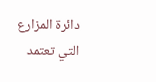دائرة المزارع التي تعتمد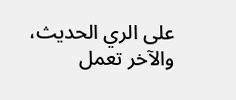على الري الحديث، والآخر تعمل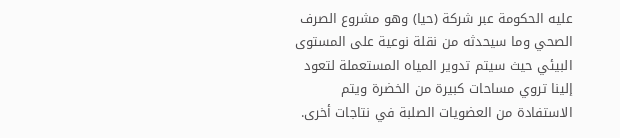عليه الحكومة عبر شركة (حيا) وهو مشروع الصرف الصحي وما سيحدثه من نقلة نوعية على المستوى البيئي حيث سيتم تدوير المياه المستعملة لتعود إلينا تروي مساحات كبيرة من الخضرة ويتم الاستفادة من العضويات الصلبة في نتاجات أخرى.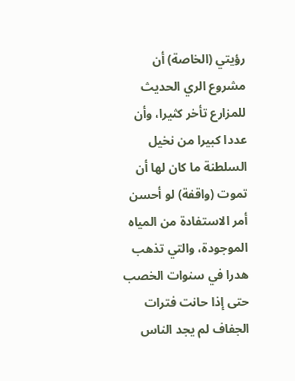رؤيتي (الخاصة) أن مشروع الري الحديث للمزارع تأخر كثيرا، وأن عددا كبيرا من نخيل السلطنة ما كان لها أن تموت (واقفة) لو أحسن أمر الاستفادة من المياه الموجودة، والتي تذهب هدرا في سنوات الخصب حتى إذا حانت فترات الجفاف لم يجد الناس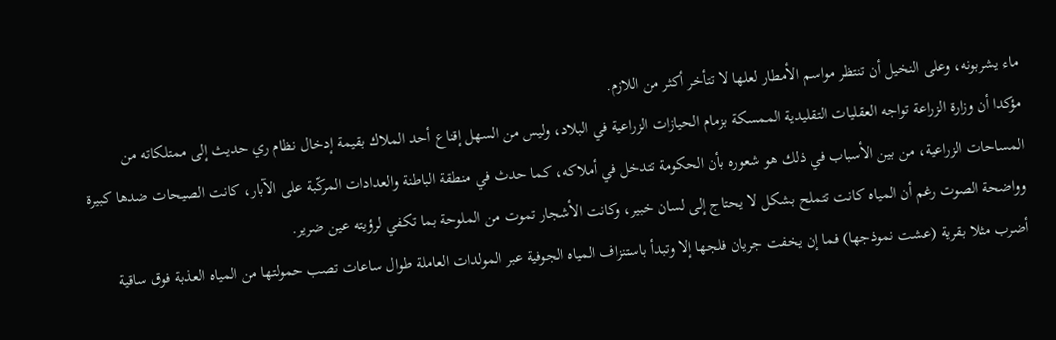ماء يشربونه، وعلى النخيل أن تنتظر مواسم الأمطار لعلها لا تتأخر أكثر من اللازم.
مؤكدا أن وزارة الزراعة تواجه العقليات التقليدية الممسكة بزمام الحيازات الزراعية في البلاد، وليس من السهل إقناع أحد الملاك بقيمة إدخال نظام ري حديث إلى ممتلكاته من المساحات الزراعية، من بين الأسباب في ذلك هو شعوره بأن الحكومة تتدخل في أملاكه، كما حدث في منطقة الباطنة والعدادات المركّبة على الآبار، كانت الصيحات ضدها كبيرة وواضحة الصوت رغم أن المياه كانت تتملح بشكل لا يحتاج إلى لسان خبير، وكانت الأشجار تموت من الملوحة بما تكفي لرؤيته عين ضرير.
أضرب مثلا بقرية (عشت نموذجها) فما إن يخفت جريان فلجها إلا وتبدأ باستنزاف المياه الجوفية عبر المولدات العاملة طوال ساعات تصب حمولتها من المياه العذبة فوق ساقية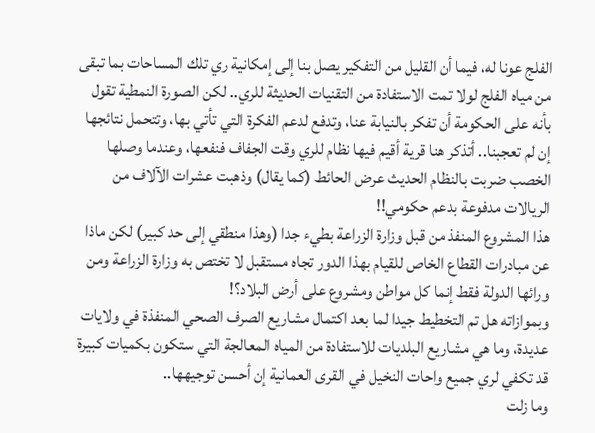الفلج عونا له، فيما أن القليل من التفكير يصل بنا إلى إمكانية ري تلك المساحات بما تبقى من مياه الفلج لولا تمت الاستفادة من التقنيات الحديثة للري.. لكن الصورة النمطية تقول بأنه على الحكومة أن تفكر بالنيابة عنا، وتدفع لدعم الفكرة التي تأتي بها، وتتحمل نتائجها إن لم تعجبنا.. أتذكر هنا قرية أقيم فيها نظام للري وقت الجفاف فنفعها، وعندما وصلها الخصب ضربت بالنظام الحديث عرض الحائط (كما يقال) وذهبت عشرات الآلاف من الريالات مدفوعة بدعم حكومي!!
هذا المشروع المنفذ من قبل وزارة الزراعة بطيء جدا (وهذا منطقي إلى حد كبير) لكن ماذا عن مبادرات القطاع الخاص للقيام بهذا الدور تجاه مستقبل لا تختص به وزارة الزراعة ومن ورائها الدولة فقط إنما كل مواطن ومشروع على أرض البلاد؟!
وبموازاته هل تم التخطيط جيدا لما بعد اكتمال مشاريع الصرف الصحي المنفذة في ولايات عديدة، وما هي مشاريع البلديات للاستفادة من المياه المعالجة التي ستكون بكميات كبيرة قد تكفي لري جميع واحات النخيل في القرى العمانية إن أحسن توجيهها..
وما زلت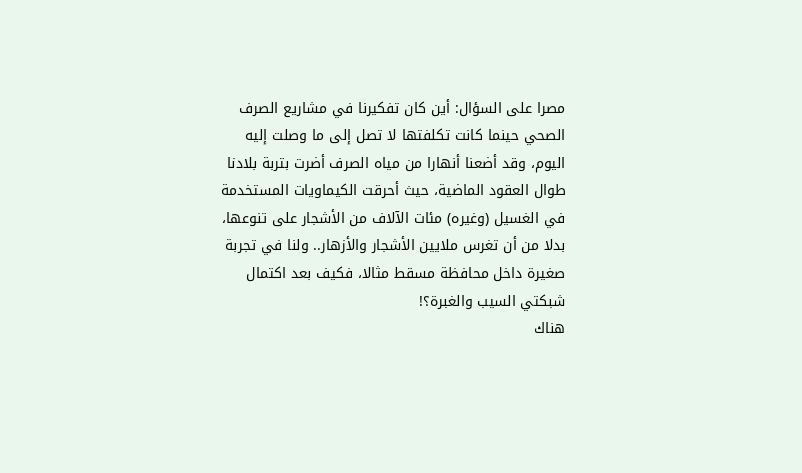مصرا على السؤال: أين كان تفكيرنا في مشاريع الصرف الصحي حينما كانت تكلفتها لا تصل إلى ما وصلت إليه اليوم، وقد أضعنا أنهارا من مياه الصرف أضرت بتربة بلادنا طوال العقود الماضية، حيث أحرقت الكيماويات المستخدمة في الغسيل (وغيره) مئات الآلاف من الأشجار على تنوعها، بدلا من أن تغرس ملايين الأشجار والأزهار.. ولنا في تجربة صغيرة داخل محافظة مسقط مثالا، فكيف بعد اكتمال شبكتي السيب والغبرة؟!
هناك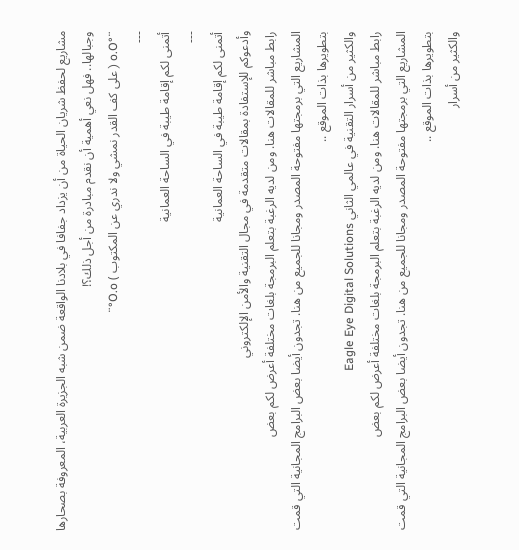مشاريع لحفظ شريان الحياة من أن يزداد جفافا في بلادنا الواقعة ضمن شبه الجزيرة العربية، المعروفة بصحارها وجبالها.. فهل نعي أهمية أن نقدم مبادرة من أجل ذلك؟!
¨°o.O ( على كف القدر نمشي ولا ندري عن المكتوب ) O.o°¨
---
أتمنى لكم إقامة طيبة في الساحة العمانية
---
أتمنى لكم إقامة طيبة في الساحة العمانية
وأدعوكم للإستفادة بمقالات متقدمة في مجال التقنية والأمن الإلكتروني
رابط مباشر للمقالات هنا. ومن لديه الرغبة بتعلم البرمجة بلغات مختلفة أعرض لكم بعض
المشاريع التي برمجتها مفتوحة المصدر ومجانا للجميع من هنا. تجدون أيضا بعض البرامج المجانية التي قمت بتطويرها بذات الموقع ..
والكثير من أسرار التقنية في عالمي الثاني Eagle Eye Digital Solutions
رابط مباشر للمقالات هنا. ومن لديه الرغبة بتعلم البرمجة بلغات مختلفة أعرض لكم بعض
المشاريع التي برمجتها مفتوحة المصدر ومجانا للجميع من هنا. تجدون أيضا بعض البرامج المجانية التي قمت بتطويرها بذات الموقع ..
والكثير من أسرار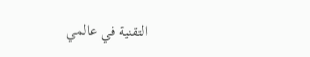التقنية في عالمي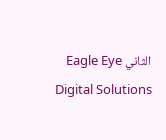الثاني Eagle Eye Digital Solutions